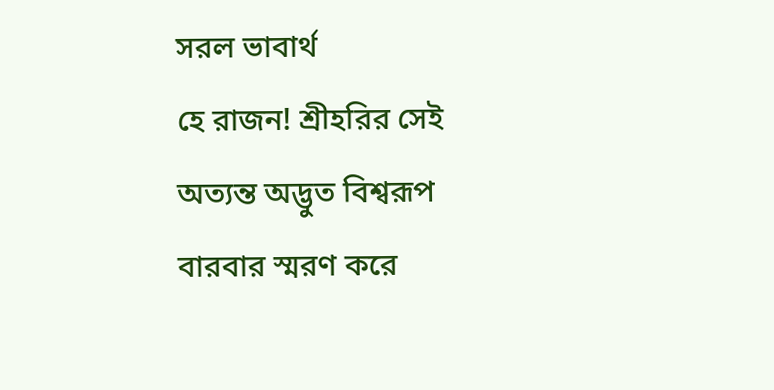সরল ভাবার্থ
হে রাজন! শ্রীহরির সেই অত্যন্ত অদ্ভুত বিশ্বরূপ বারবার স্মরণ করে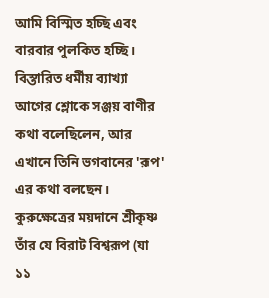আমি বিস্মিত হচ্ছি এবং বারবার পুলকিত হচ্ছি।
বিস্তারিত ধর্মীয় ব্যাখ্যা
আগের শ্লোকে সঞ্জয় বাণীর কথা বলেছিলেন, আর এখানে তিনি ভগবানের 'রূপ' এর কথা বলছেন। কুরুক্ষেত্রের ময়দানে শ্রীকৃষ্ণ তাঁর যে বিরাট বিশ্বরূপ (যা ১১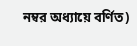নম্বর অধ্যায়ে বর্ণিত)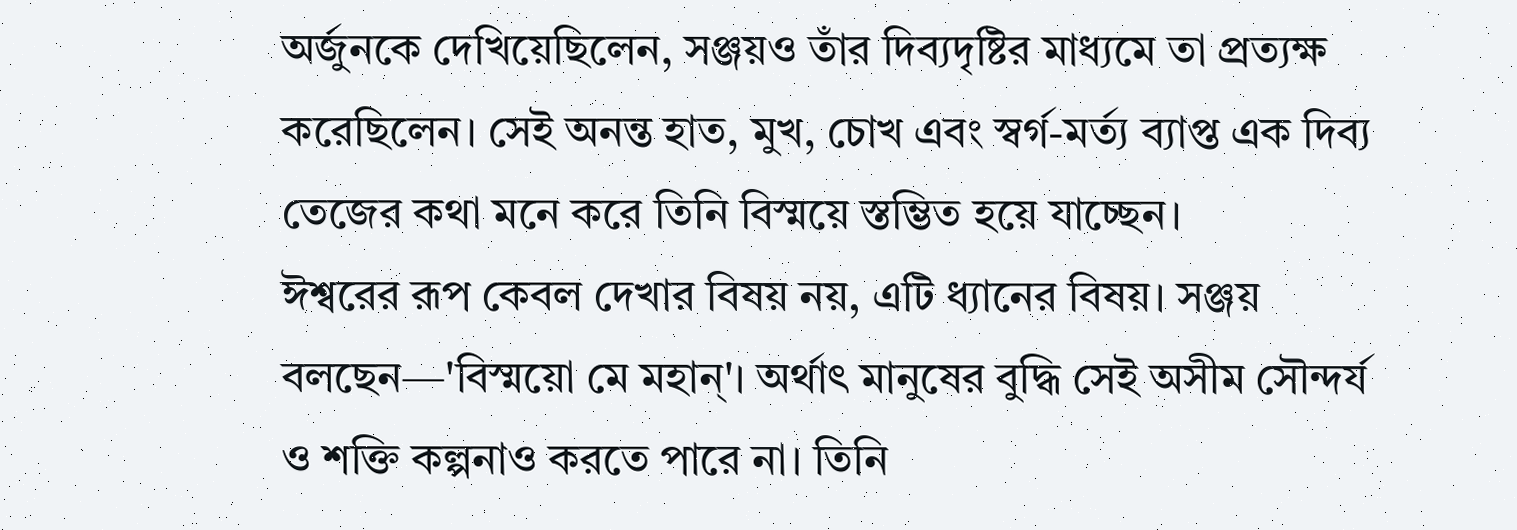অর্জুনকে দেখিয়েছিলেন, সঞ্জয়ও তাঁর দিব্যদৃষ্টির মাধ্যমে তা প্রত্যক্ষ করেছিলেন। সেই অনন্ত হাত, মুখ, চোখ এবং স্বর্গ-মর্ত্য ব্যাপ্ত এক দিব্য তেজের কথা মনে করে তিনি বিস্ময়ে স্তম্ভিত হয়ে যাচ্ছেন।
ঈশ্বরের রূপ কেবল দেখার বিষয় নয়, এটি ধ্যানের বিষয়। সঞ্জয় বলছেন—'বিস্ময়ো মে মহান্'। অর্থাৎ মানুষের বুদ্ধি সেই অসীম সৌন্দর্য ও শক্তি কল্পনাও করতে পারে না। তিনি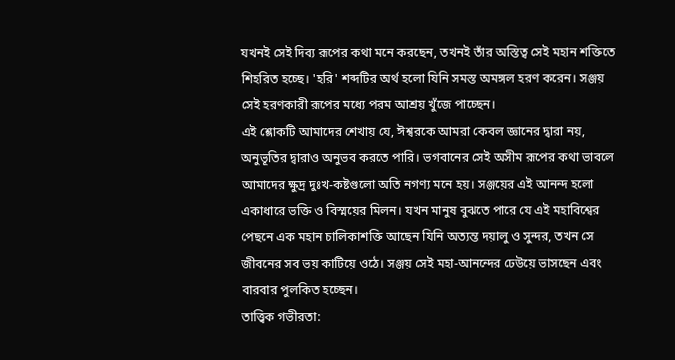যখনই সেই দিব্য রূপের কথা মনে করছেন, তখনই তাঁর অস্তিত্ব সেই মহান শক্তিতে শিহরিত হচ্ছে। 'হরি' শব্দটির অর্থ হলো যিনি সমস্ত অমঙ্গল হরণ করেন। সঞ্জয় সেই হরণকারী রূপের মধ্যে পরম আশ্রয় খুঁজে পাচ্ছেন।
এই শ্লোকটি আমাদের শেখায় যে, ঈশ্বরকে আমরা কেবল জ্ঞানের দ্বারা নয়, অনুভূতির দ্বারাও অনুভব করতে পারি। ভগবানের সেই অসীম রূপের কথা ভাবলে আমাদের ক্ষুদ্র দুঃখ-কষ্টগুলো অতি নগণ্য মনে হয়। সঞ্জয়ের এই আনন্দ হলো একাধারে ভক্তি ও বিস্ময়ের মিলন। যখন মানুষ বুঝতে পারে যে এই মহাবিশ্বের পেছনে এক মহান চালিকাশক্তি আছেন যিনি অত্যন্ত দয়ালু ও সুন্দর, তখন সে জীবনের সব ভয় কাটিয়ে ওঠে। সঞ্জয় সেই মহা-আনন্দের ঢেউয়ে ভাসছেন এবং বারবার পুলকিত হচ্ছেন।
তাত্ত্বিক গভীরতা: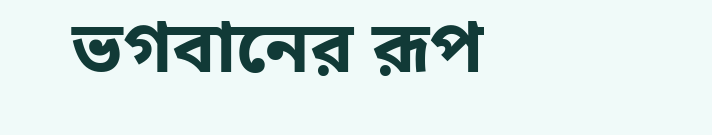ভগবানের রূপ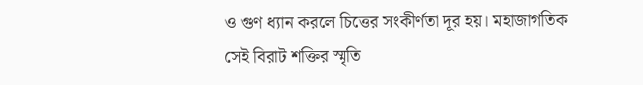ও গুণ ধ্যান করলে চিত্তের সংকীর্ণতা দূর হয়। মহাজাগতিক সেই বিরাট শক্তির স্মৃতি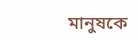মানুষকে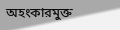অহংকারমুক্ত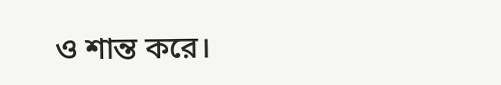ও শান্ত করে।